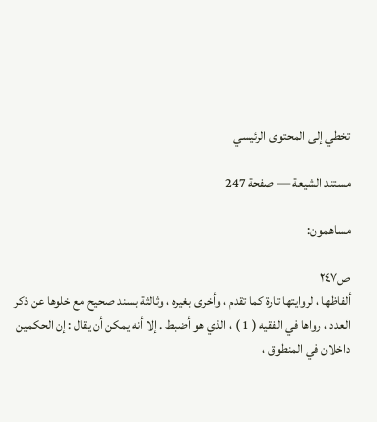تخطي إلى المحتوى الرئيسي

مستند الشيعة — صفحة 247

مساهمون:

ص٢٤٧
ألفاظها ، لروايتها تارة كما تقدم ، وأخرى بغيره ، وثالثة بسند صحيح مع خلوها عن ذكر العدد ، رواها في الفقيه ( 1 ) ، الذي هو أضبط . إلا أنه يمكن أن يقال : إن الحكمين داخلان في المنطوق ،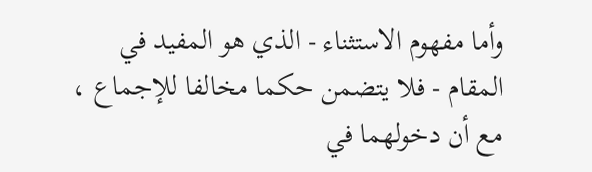وأما مفهوم الاستثناء - الذي هو المفيد في المقام - فلا يتضمن حكما مخالفا للإجماع ، مع أن دخولهما في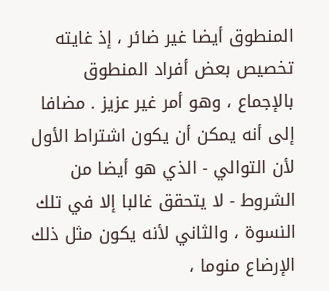المنطوق أيضا غير ضائر ، إذ غايته تخصيص بعض أفراد المنطوق بالإجماع ، وهو أمر غير عزيز . مضافا إلى أنه يمكن أن يكون اشتراط الأول لأن التوالي - الذي هو أيضا من الشروط - لا يتحقق غالبا إلا في تلك النسوة ، والثاني لأنه يكون مثل ذلك الإرضاع منوما ،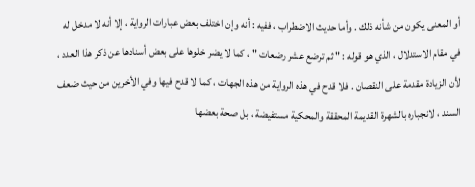أو المعنى يكون من شأنه ذلك . وأما حديث الاضطراب ، ففيه : أنه وإن اختلف بعض عبارات الرواية ، إلا أنه لا مدخل له في مقام الاستدلال ، الذي هو قوله : " ثم ترضع عشر رضعات " ، كما لا يضر خلوها على بعض أسنادها عن ذكر هذا العدد ، لأن الزيادة مقدمة على النقصان . فلا قدح في هذه الرواية من هذه الجهات ، كما لا قدح فيها وفي الأخرين من حيث ضعف السند ، لانجباره بالشهرة القديمة المحققة والمحكية مستفيضة ، بل صحة بعضها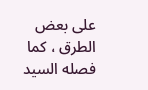على بعض الطرق ، كما فصله السيد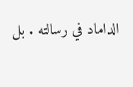الداماد في رسالته . بل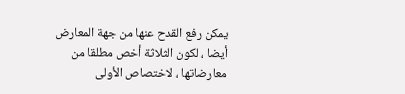يمكن رفع القدح عنها من جهة المعارض أيضا ، لكون الثلاثة أخص مطلقا من معارضاتها ، لاختصاص الأولى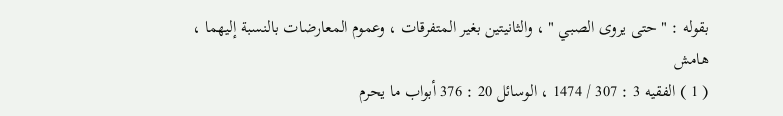بقوله : " حتى يروى الصبي " ، والثانيتين بغير المتفرقات ، وعموم المعارضات بالنسبة إليهما ،
هامش
( 1 ) الفقيه 3 : 307 / 1474 ، الوسائل 20 : 376 أبواب ما يحرم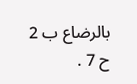بالرضاع ب 2 ح 7 .